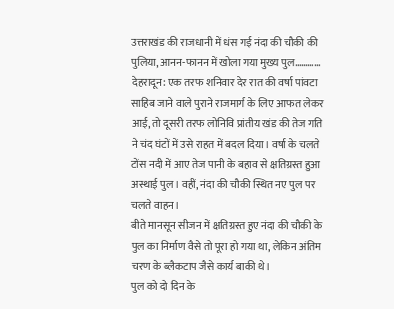उत्तराखंड की राजधानी में धंस गई नंदा की चौकी की पुलिया, आनन-फानन में खोला गया मुख्य पुल…………
देहरादून: एक तरफ शनिवार देर रात की वर्षा पांवटा साहिब जाने वाले पुराने राजमार्ग के लिए आफत लेकर आई, तो दूसरी तरफ लोनिवि प्रांतीय खंड की तेज गति ने चंद घंटों में उसे राहत में बदल दिया। वर्षा के चलते टोंस नदी में आए तेज पानी के बहाव से क्षतिग्रस्त हुआ अस्थाई पुल। वहीं, नंदा की चौकी स्थित नए पुल पर चलते वाहन।
बीते मानसून सीजन में क्षतिग्रस्त हुए नंदा की चौकी के पुल का निर्माण वैसे तो पूरा हो गया था, लेकिन अंतिम चरण के ब्लैकटाप जैसे कार्य बाकी थे।
पुल को दो दिन के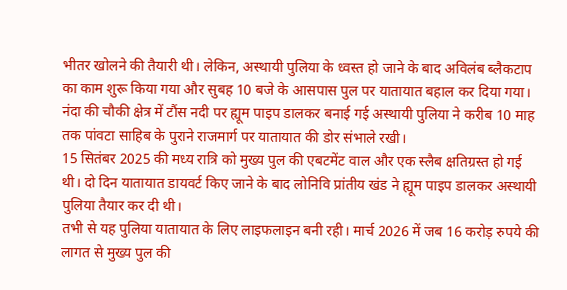भीतर खोलने की तैयारी थी। लेकिन, अस्थायी पुलिया के ध्वस्त हो जाने के बाद अविलंब ब्लैकटाप का काम शुरू किया गया और सुबह 10 बजे के आसपास पुल पर यातायात बहाल कर दिया गया।
नंदा की चौकी क्षेत्र में टौंस नदी पर ह्यूम पाइप डालकर बनाई गई अस्थायी पुलिया ने करीब 10 माह तक पांवटा साहिब के पुराने राजमार्ग पर यातायात की डोर संभाले रखी।
15 सितंबर 2025 की मध्य रात्रि को मुख्य पुल की एबटमेंट वाल और एक स्लैब क्षतिग्रस्त हो गई थी। दो दिन यातायात डायवर्ट किए जाने के बाद लोनिवि प्रांतीय खंड ने ह्यूम पाइप डालकर अस्थायी पुलिया तैयार कर दी थी।
तभी से यह पुलिया यातायात के लिए लाइफलाइन बनी रही। मार्च 2026 में जब 16 करोड़ रुपये की लागत से मुख्य पुल की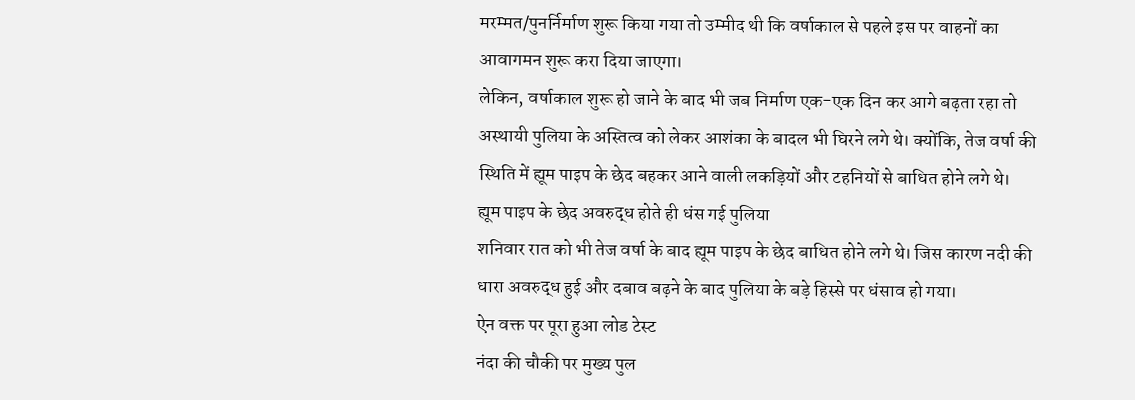मरम्मत/पुनर्निर्माण शुरू किया गया तो उम्मीद थी कि वर्षाकाल से पहले इस पर वाहनों का आवागमन शुरू करा दिया जाएगा।
लेकिन, वर्षाकाल शुरू हो जाने के बाद भी जब निर्माण एक-एक दिन कर आगे बढ़ता रहा तो अस्थायी पुलिया के अस्तित्व को लेकर आशंका के बादल भी घिरने लगे थे। क्योंकि, तेज वर्षा की स्थिति में ह्यूम पाइप के छेद बहकर आने वाली लकड़ियों और टहनियों से बाधित होने लगे थे।
ह्यूम पाइप के छेद अवरुद्ध होते ही धंस गई पुलिया
शनिवार रात को भी तेज वर्षा के बाद ह्यूम पाइप के छेद बाधित होने लगे थे। जिस कारण नदी की धारा अवरुद्ध हुई और दबाव बढ़ने के बाद पुलिया के बड़े हिस्से पर धंसाव हो गया।
ऐन वक्त पर पूरा हुआ लोड टेस्ट
नंदा की चौकी पर मुख्य पुल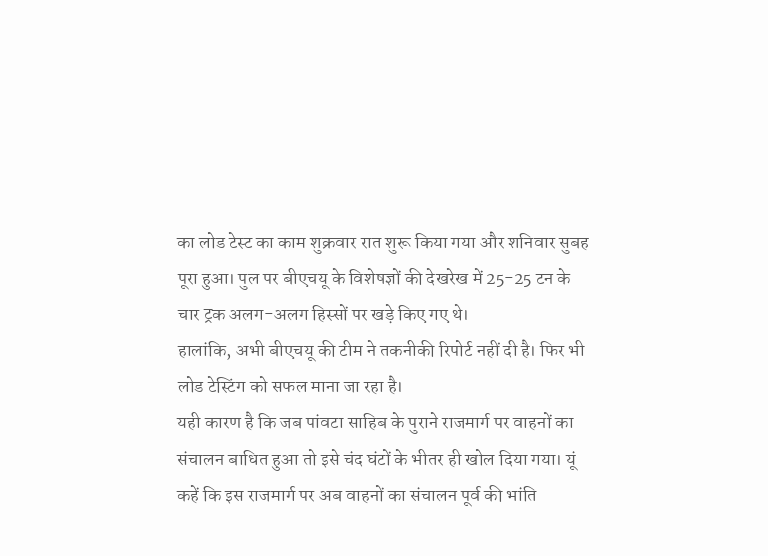का लोड टेस्ट का काम शुक्रवार रात शुरू किया गया और शनिवार सुबह पूरा हुआ। पुल पर बीएचयू के विशेषज्ञों की देखरेख में 25-25 टन के चार ट्रक अलग-अलग हिस्सों पर खड़े किए गए थे।
हालांकि, अभी बीएचयू की टीम ने तकनीकी रिपोर्ट नहीं दी है। फिर भी लोड टेस्टिंग को सफल माना जा रहा है।
यही कारण है कि जब पांवटा साहिब के पुराने राजमार्ग पर वाहनों का संचालन बाधित हुआ तो इसे चंद घंटों के भीतर ही खोल दिया गया। यूं कहें कि इस राजमार्ग पर अब वाहनों का संचालन पूर्व की भांति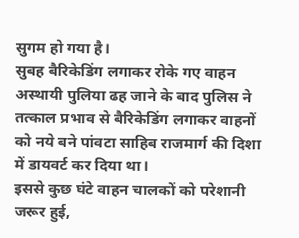सुगम हो गया है।
सुबह बैरिकेडिंग लगाकर रोके गए वाहन
अस्थायी पुलिया ढह जाने के बाद पुलिस ने तत्काल प्रभाव से बैरिकेडिंग लगाकर वाहनों को नये बने पांवटा साहिब राजमार्ग की दिशा में डायवर्ट कर दिया था।
इससे कुछ घंटे वाहन चालकों को परेशानी जरूर हुई,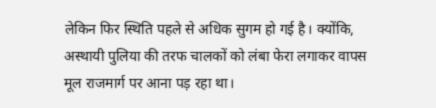लेकिन फिर स्थिति पहले से अधिक सुगम हो गई है। क्योंकि, अस्थायी पुलिया की तरफ चालकों को लंबा फेरा लगाकर वापस मूल राजमार्ग पर आना पड़ रहा था।